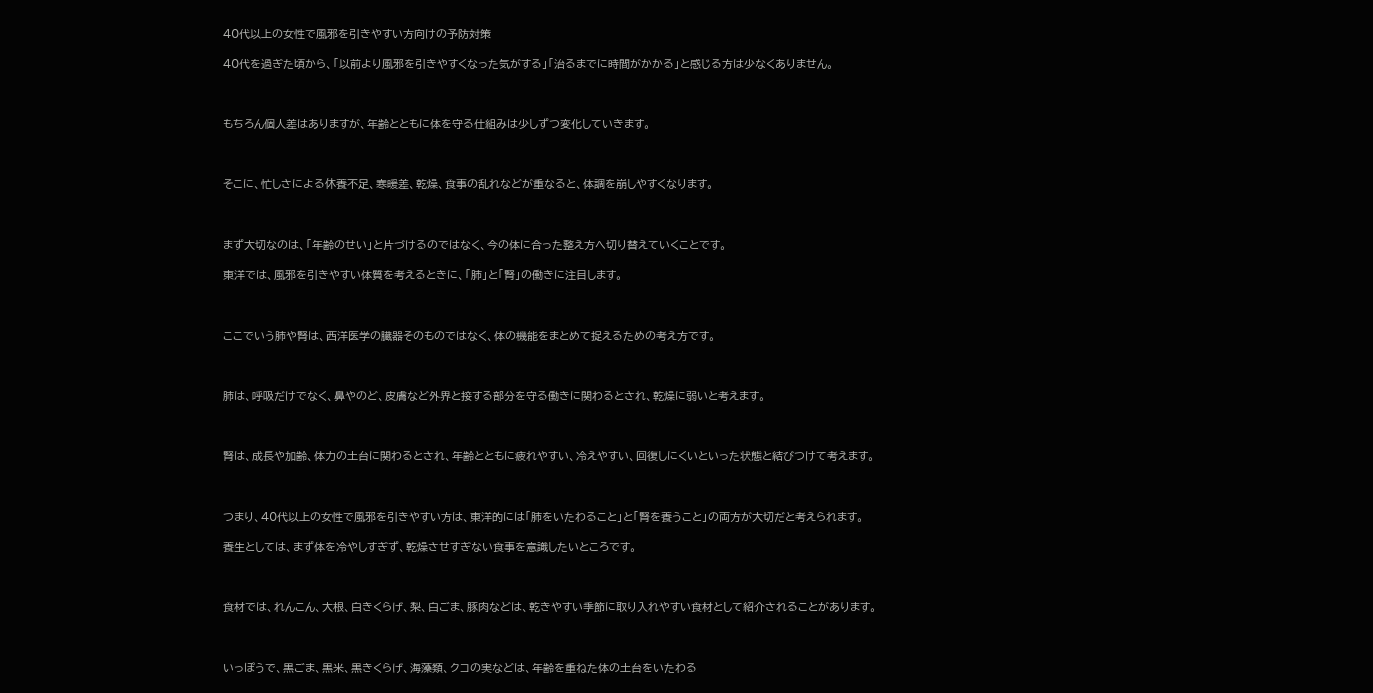40代以上の女性で風邪を引きやすい方向けの予防対策

40代を過ぎた頃から、「以前より風邪を引きやすくなった気がする」「治るまでに時間がかかる」と感じる方は少なくありません。



もちろん個人差はありますが、年齢とともに体を守る仕組みは少しずつ変化していきます。



そこに、忙しさによる休養不足、寒暖差、乾燥、食事の乱れなどが重なると、体調を崩しやすくなります。



まず大切なのは、「年齢のせい」と片づけるのではなく、今の体に合った整え方へ切り替えていくことです。

東洋では、風邪を引きやすい体質を考えるときに、「肺」と「腎」の働きに注目します。



ここでいう肺や腎は、西洋医学の臓器そのものではなく、体の機能をまとめて捉えるための考え方です。



肺は、呼吸だけでなく、鼻やのど、皮膚など外界と接する部分を守る働きに関わるとされ、乾燥に弱いと考えます。



腎は、成長や加齢、体力の土台に関わるとされ、年齢とともに疲れやすい、冷えやすい、回復しにくいといった状態と結びつけて考えます。



つまり、40代以上の女性で風邪を引きやすい方は、東洋的には「肺をいたわること」と「腎を養うこと」の両方が大切だと考えられます。

養生としては、まず体を冷やしすぎず、乾燥させすぎない食事を意識したいところです。



食材では、れんこん、大根、白きくらげ、梨、白ごま、豚肉などは、乾きやすい季節に取り入れやすい食材として紹介されることがあります。



いっぽうで、黒ごま、黒米、黒きくらげ、海藻類、クコの実などは、年齢を重ねた体の土台をいたわる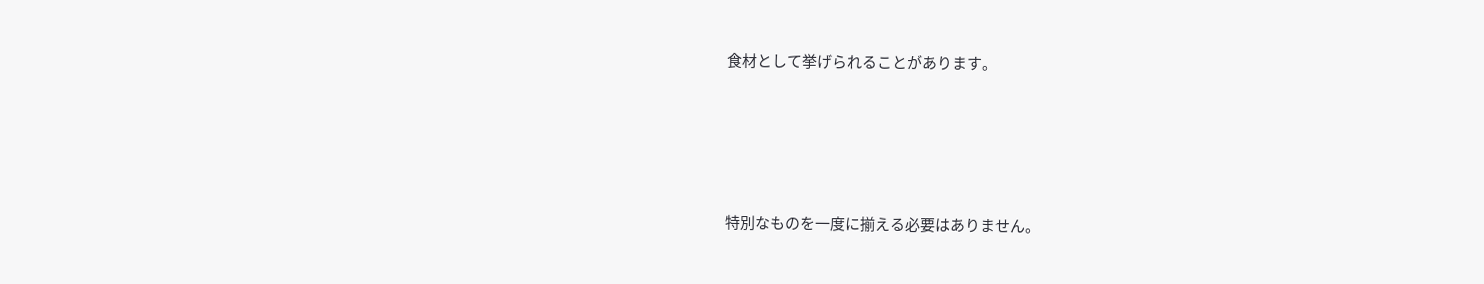食材として挙げられることがあります。





特別なものを一度に揃える必要はありません。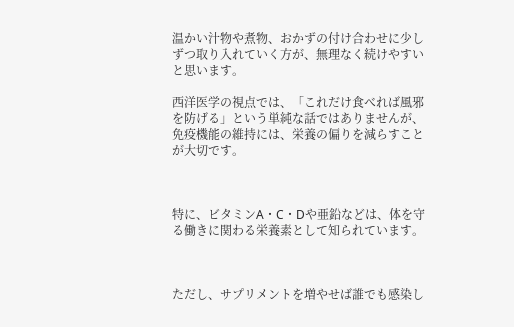温かい汁物や煮物、おかずの付け合わせに少しずつ取り入れていく方が、無理なく続けやすいと思います。

西洋医学の視点では、「これだけ食べれば風邪を防げる」という単純な話ではありませんが、免疫機能の維持には、栄養の偏りを減らすことが大切です。



特に、ビタミンA・C・Dや亜鉛などは、体を守る働きに関わる栄養素として知られています。



ただし、サプリメントを増やせば誰でも感染し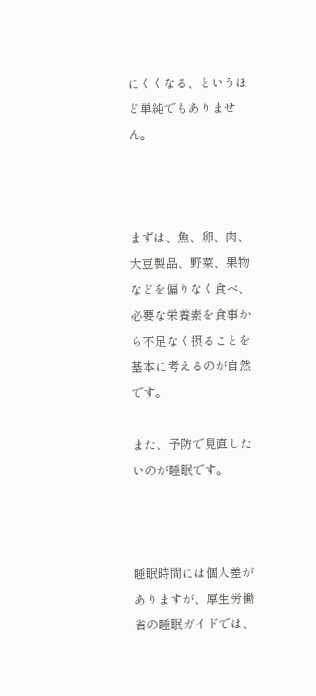にくくなる、というほど単純でもありません。



まずは、魚、卵、肉、大豆製品、野菜、果物などを偏りなく食べ、必要な栄養素を食事から不足なく摂ることを基本に考えるのが自然です。

また、予防で見直したいのが睡眠です。



睡眠時間には個人差がありますが、厚生労働省の睡眠ガイドでは、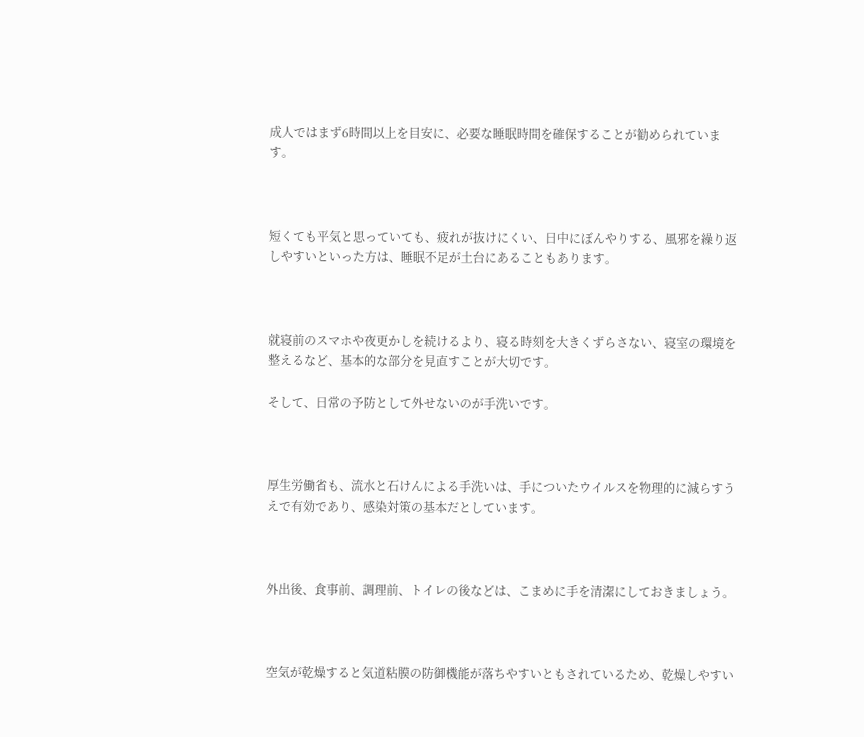成人ではまず6時間以上を目安に、必要な睡眠時間を確保することが勧められています。



短くても平気と思っていても、疲れが抜けにくい、日中にぼんやりする、風邪を繰り返しやすいといった方は、睡眠不足が土台にあることもあります。



就寝前のスマホや夜更かしを続けるより、寝る時刻を大きくずらさない、寝室の環境を整えるなど、基本的な部分を見直すことが大切です。

そして、日常の予防として外せないのが手洗いです。



厚生労働省も、流水と石けんによる手洗いは、手についたウイルスを物理的に減らすうえで有効であり、感染対策の基本だとしています。



外出後、食事前、調理前、トイレの後などは、こまめに手を清潔にしておきましょう。



空気が乾燥すると気道粘膜の防御機能が落ちやすいともされているため、乾燥しやすい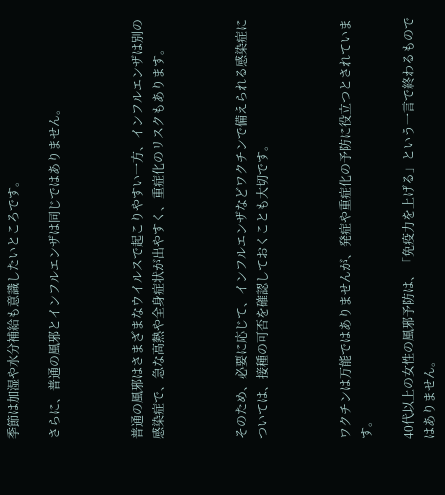季節は加湿や水分補給も意識したいところです。

さらに、普通の風邪とインフルエンザは同じではありません。



普通の風邪はさまざまなウイルスで起こりやすい一方、インフルエンザは別の感染症で、急な高熱や全身症状が出やすく、重症化のリスクもあります。



そのため、必要に応じて、インフルエンザなどワクチンで備えられる感染症については、接種の可否を確認しておくことも大切です。



ワクチンは万能ではありませんが、発症や重症化の予防に役立つとされています。

40代以上の女性の風邪予防は、「免疫力を上げる」という一言で終わるものではありません。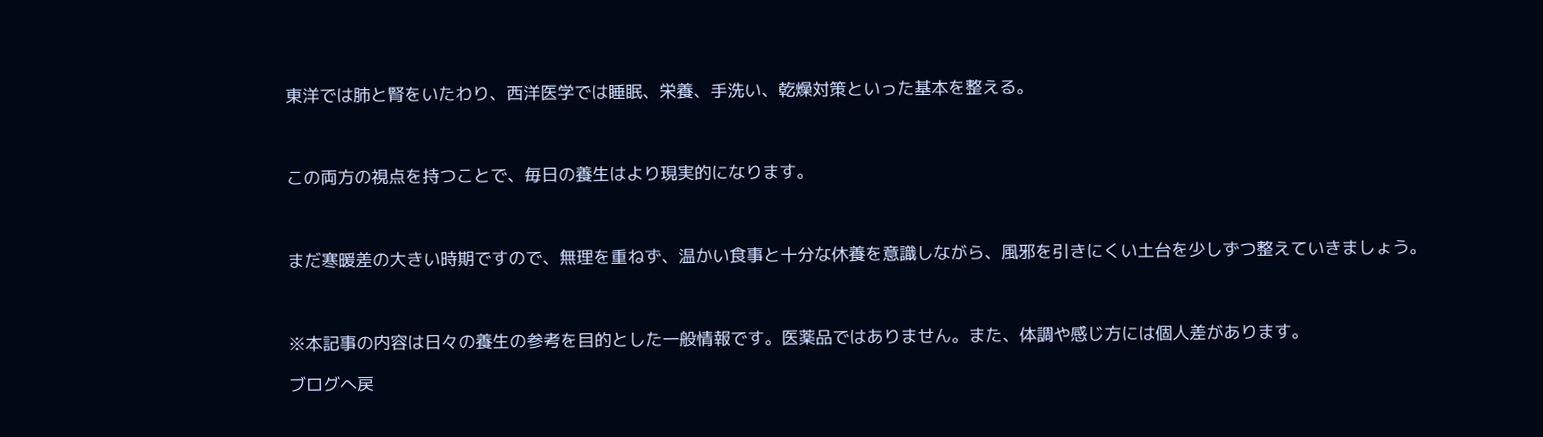東洋では肺と腎をいたわり、西洋医学では睡眠、栄養、手洗い、乾燥対策といった基本を整える。



この両方の視点を持つことで、毎日の養生はより現実的になります。



まだ寒暖差の大きい時期ですので、無理を重ねず、温かい食事と十分な休養を意識しながら、風邪を引きにくい土台を少しずつ整えていきましょう。



※本記事の内容は日々の養生の参考を目的とした一般情報です。医薬品ではありません。また、体調や感じ方には個人差があります。

ブログへ戻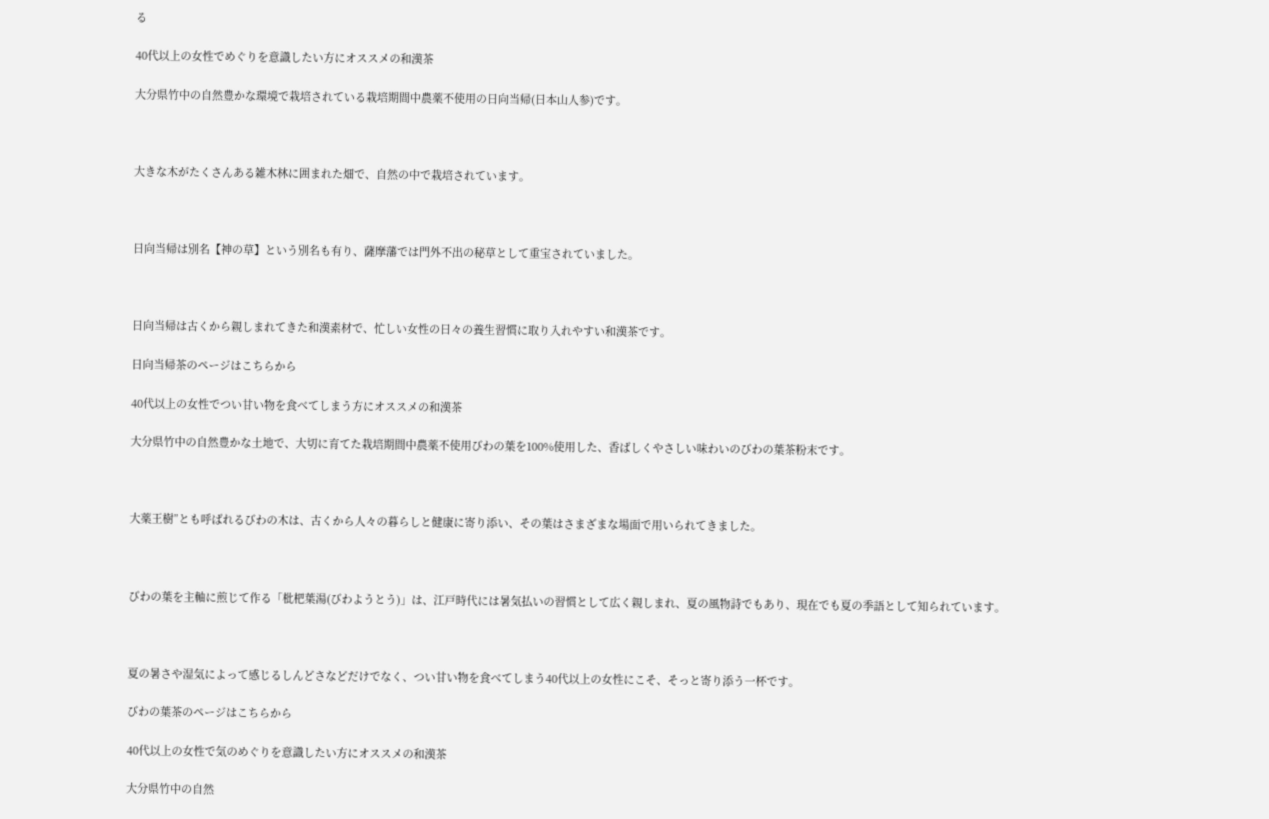る

40代以上の女性でめぐりを意識したい方にオススメの和漢茶

大分県竹中の自然豊かな環境で栽培されている栽培期間中農薬不使用の日向当帰(日本山人参)です。



大きな木がたくさんある雑木林に囲まれた畑で、自然の中で栽培されています。



日向当帰は別名【神の草】という別名も有り、薩摩藩では門外不出の秘草として重宝されていました。



日向当帰は古くから親しまれてきた和漢素材で、忙しい女性の日々の養生習慣に取り入れやすい和漢茶です。

日向当帰茶のページはこちらから

40代以上の女性でつい甘い物を食べてしまう方にオススメの和漢茶

大分県竹中の自然豊かな土地で、大切に育てた栽培期間中農薬不使用びわの葉を100%使用した、香ばしくやさしい味わいのびわの葉茶粉末です。



大薬王樹”とも呼ばれるびわの木は、古くから人々の暮らしと健康に寄り添い、その葉はさまざまな場面で用いられてきました。



びわの葉を主軸に煎じて作る「枇杷葉湯(びわようとう)」は、江戸時代には暑気払いの習慣として広く親しまれ、夏の風物詩でもあり、現在でも夏の季語として知られています。



夏の暑さや湿気によって感じるしんどさなどだけでなく、つい甘い物を食べてしまう40代以上の女性にこそ、そっと寄り添う一杯です。

びわの葉茶のページはこちらから

40代以上の女性で気のめぐりを意識したい方にオススメの和漢茶

大分県竹中の自然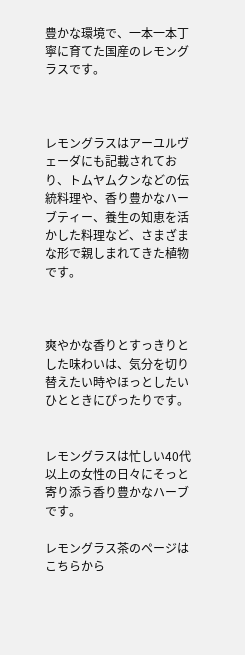豊かな環境で、一本一本丁寧に育てた国産のレモングラスです。



レモングラスはアーユルヴェーダにも記載されており、トムヤムクンなどの伝統料理や、香り豊かなハーブティー、養生の知恵を活かした料理など、さまざまな形で親しまれてきた植物です。



爽やかな香りとすっきりとした味わいは、気分を切り替えたい時やほっとしたいひとときにぴったりです。


レモングラスは忙しい40代以上の女性の日々にそっと寄り添う香り豊かなハーブです。

レモングラス茶のページはこちらから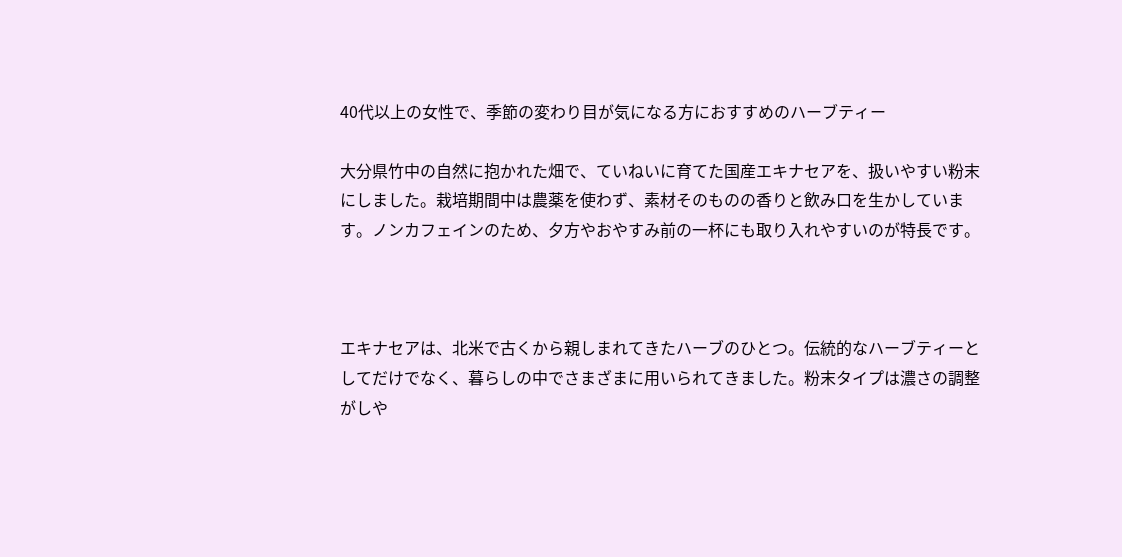40代以上の女性で、季節の変わり目が気になる方におすすめのハーブティー

大分県竹中の自然に抱かれた畑で、ていねいに育てた国産エキナセアを、扱いやすい粉末にしました。栽培期間中は農薬を使わず、素材そのものの香りと飲み口を生かしています。ノンカフェインのため、夕方やおやすみ前の一杯にも取り入れやすいのが特長です。



エキナセアは、北米で古くから親しまれてきたハーブのひとつ。伝統的なハーブティーとしてだけでなく、暮らしの中でさまざまに用いられてきました。粉末タイプは濃さの調整がしや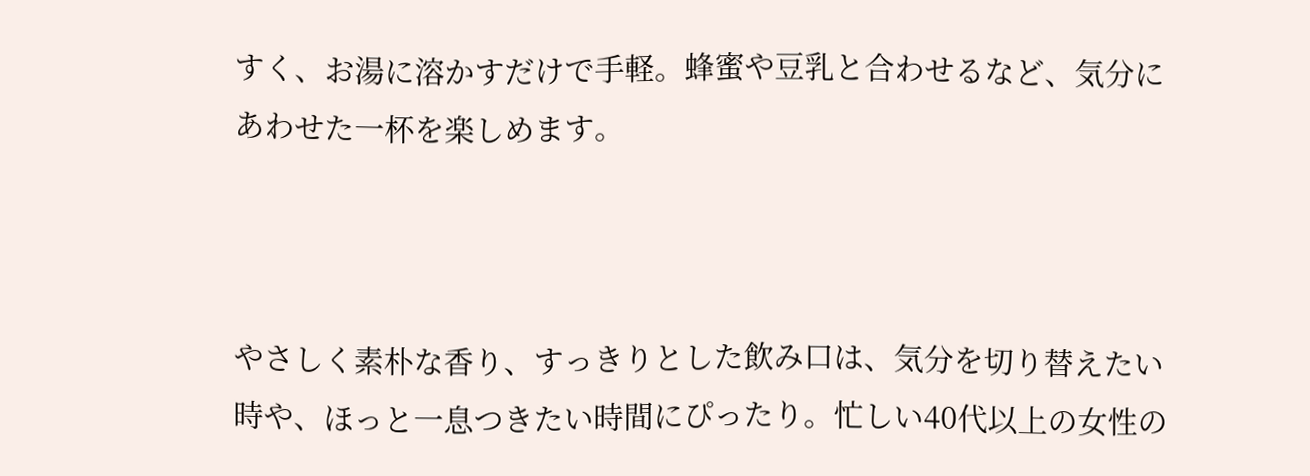すく、お湯に溶かすだけで手軽。蜂蜜や豆乳と合わせるなど、気分にあわせた一杯を楽しめます。



やさしく素朴な香り、すっきりとした飲み口は、気分を切り替えたい時や、ほっと一息つきたい時間にぴったり。忙しい40代以上の女性の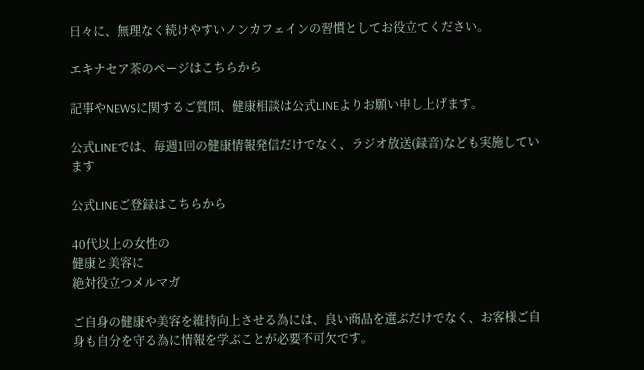日々に、無理なく続けやすいノンカフェインの習慣としてお役立てください。

エキナセア茶のページはこちらから

記事やNEWSに関するご質問、健康相談は公式LINEよりお願い申し上げます。

公式LINEでは、毎週1回の健康情報発信だけでなく、ラジオ放送(録音)なども実施しています

公式LINEご登録はこちらから

40代以上の女性の
健康と美容に
絶対役立つメルマガ

ご自身の健康や美容を維持向上させる為には、良い商品を選ぶだけでなく、お客様ご自身も自分を守る為に情報を学ぶことが必要不可欠です。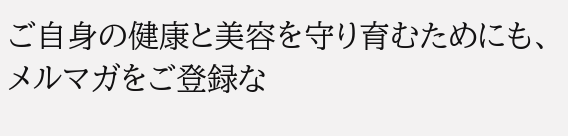ご自身の健康と美容を守り育むためにも、メルマガをご登録な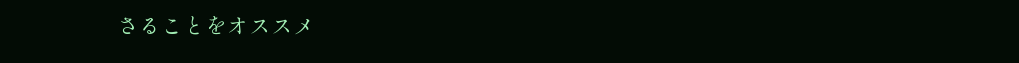さることをオススメ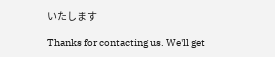いたします

Thanks for contacting us. We'll get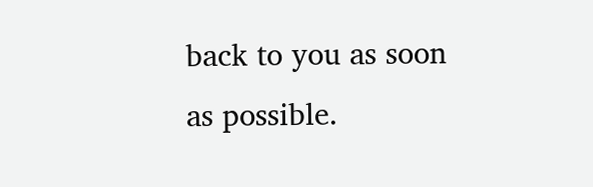back to you as soon as possible.